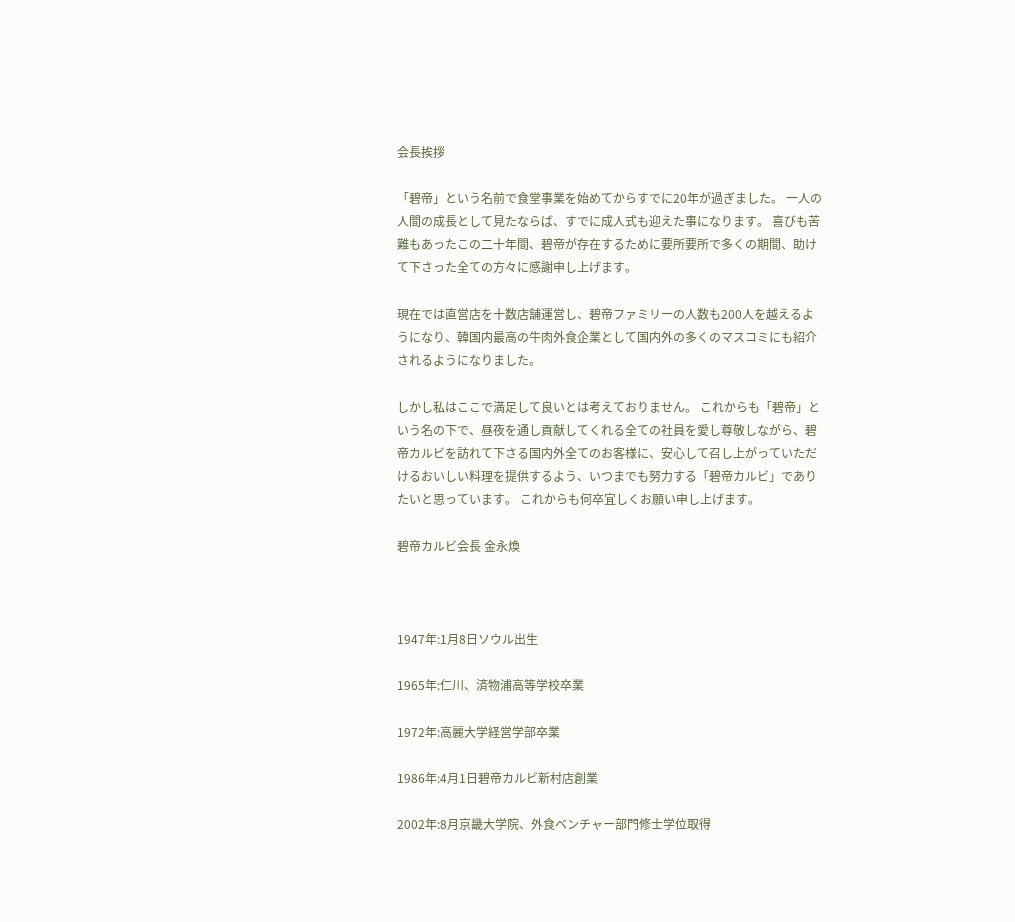会長挨拶

「碧帝」という名前で食堂事業を始めてからすでに20年が過ぎました。 一人の人間の成長として見たならば、すでに成人式も迎えた事になります。 喜びも苦難もあったこの二十年間、碧帝が存在するために要所要所で多くの期間、助けて下さった全ての方々に感謝申し上げます。

現在では直営店を十数店舗運営し、碧帝ファミリーの人数も200人を越えるようになり、韓国内最高の牛肉外食企業として国内外の多くのマスコミにも紹介されるようになりました。

しかし私はここで満足して良いとは考えておりません。 これからも「碧帝」という名の下で、昼夜を通し貢献してくれる全ての社員を愛し尊敬しながら、碧帝カルビを訪れて下さる国内外全てのお客様に、安心して召し上がっていただけるおいしい料理を提供するよう、いつまでも努力する「碧帝カルビ」でありたいと思っています。 これからも何卒宜しくお願い申し上げます。

碧帝カルビ会長 金永煥



1947年:1月8日ソウル出生

1965年:仁川、済物浦高等学校卒業

1972年:高麗大学経営学部卒業

1986年:4月1日碧帝カルビ新村店創業

2002年:8月京畿大学院、外食ベンチャー部門修士学位取得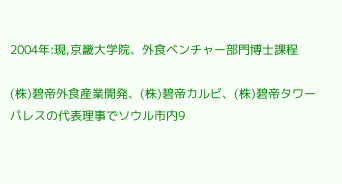2004年:現,京畿大学院、外食ベンチャー部門博士課程

(株)碧帝外食産業開発、(株)碧帝カルビ、(株)碧帝タワーパレスの代表理事でソウル市内9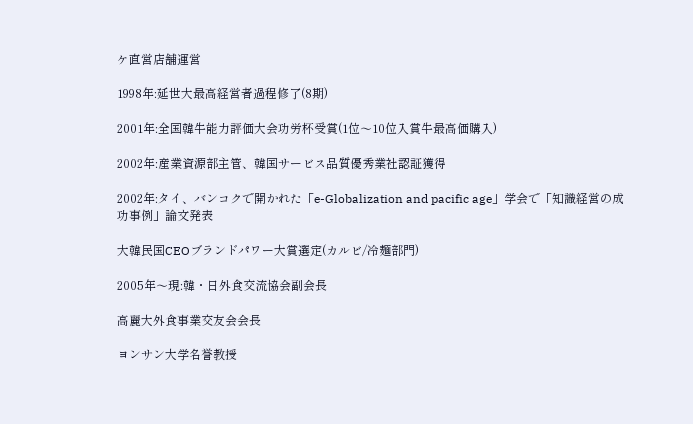ケ直営店舗運営

1998年:延世大最高経営者過程修了(8期)

2001年:全国韓牛能力評価大会功労杯受賞(1位〜10位入賞牛最高価購入)

2002年:産業資源部主管、韓国サービス品質優秀業社認証獲得

2002年:タイ、バンコクで開かれた「e-Globalization and pacific age」学会で「知識経営の成功事例」論文発表

大韓民国CEOブランドパワー大賞選定(カルビ/冷麺部門)

2005年〜現:韓・日外食交流協会副会長

高麗大外食事業交友会会長

ヨンサン大学名誉教授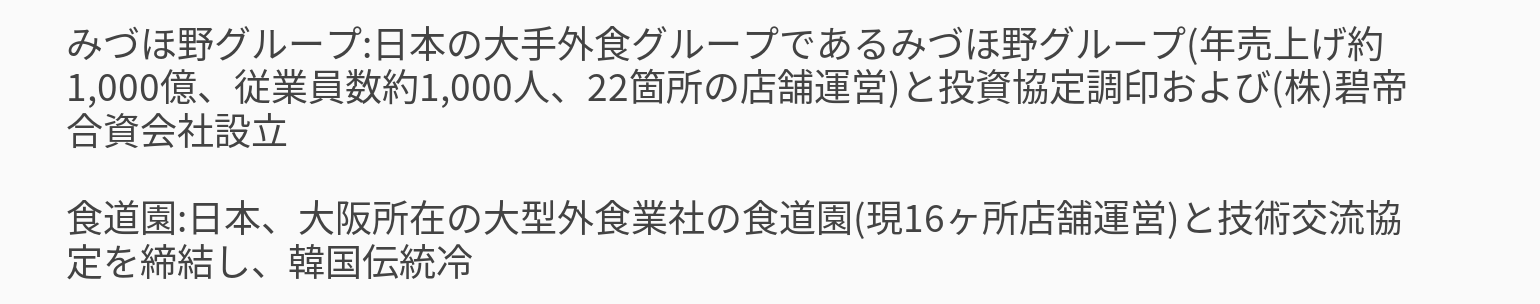みづほ野グループ:日本の大手外食グループであるみづほ野グループ(年売上げ約1,000億、従業員数約1,000人、22箇所の店舗運営)と投資協定調印および(株)碧帝合資会社設立

食道園:日本、大阪所在の大型外食業社の食道園(現16ヶ所店舗運営)と技術交流協定を締結し、韓国伝統冷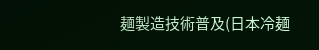麺製造技術普及(日本冷麺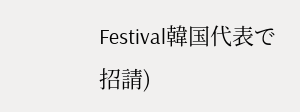Festival韓国代表で招請)